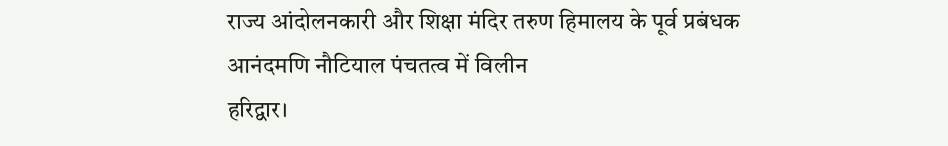राज्य आंदोलनकारी और शिक्षा मंदिर तरुण हिमालय के पूर्व प्रबंधक आनंदमणि नौटियाल पंचतत्व में विलीन
हरिद्वार।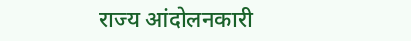राज्य आंदोलनकारी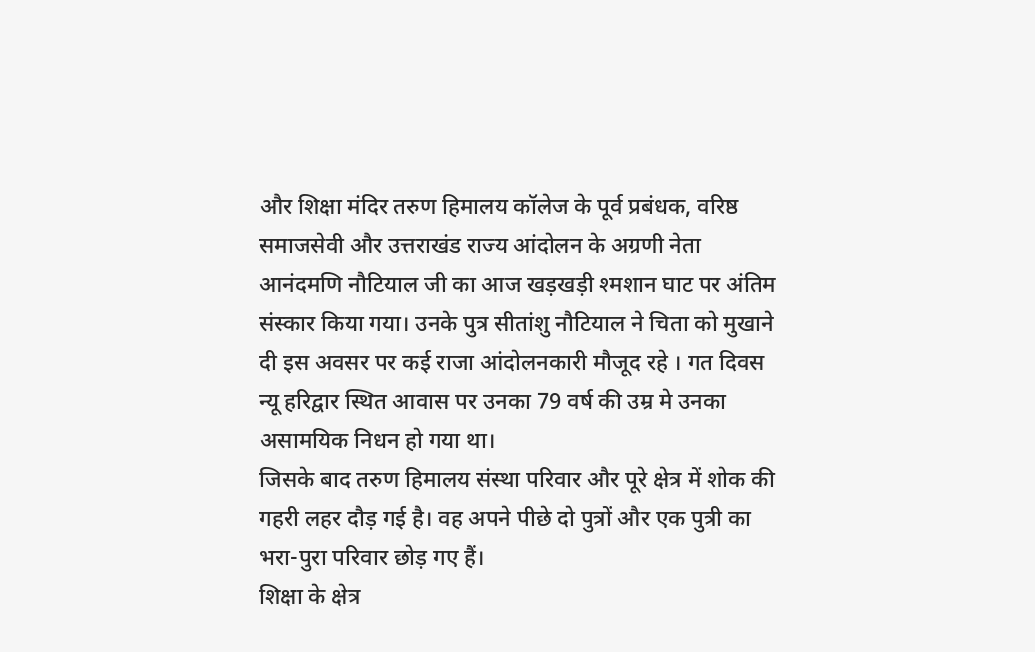और शिक्षा मंदिर तरुण हिमालय कॉलेज के पूर्व प्रबंधक, वरिष्ठ समाजसेवी और उत्तराखंड राज्य आंदोलन के अग्रणी नेता आनंदमणि नौटियाल जी का आज खड़खड़ी श्मशान घाट पर अंतिम संस्कार किया गया। उनके पुत्र सीतांशु नौटियाल ने चिता को मुखाने दी इस अवसर पर कई राजा आंदोलनकारी मौजूद रहे । गत दिवस न्यू हरिद्वार स्थित आवास पर उनका 79 वर्ष की उम्र मे उनका असामयिक निधन हो गया था।
जिसके बाद तरुण हिमालय संस्था परिवार और पूरे क्षेत्र में शोक की गहरी लहर दौड़ गई है। वह अपने पीछे दो पुत्रों और एक पुत्री का भरा-पुरा परिवार छोड़ गए हैं।
शिक्षा के क्षेत्र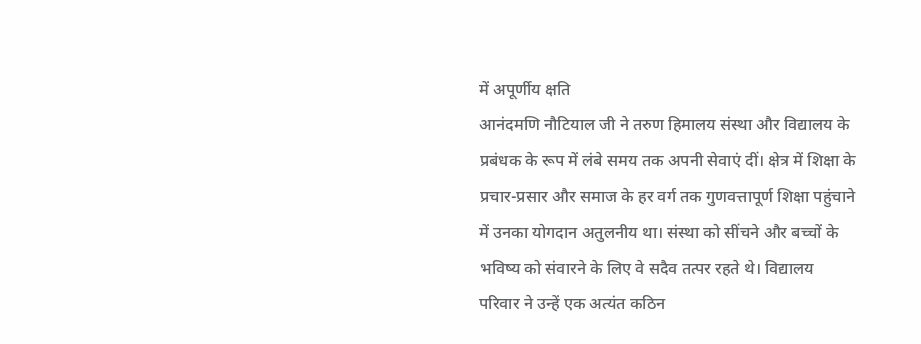में अपूर्णीय क्षति
आनंदमणि नौटियाल जी ने तरुण हिमालय संस्था और विद्यालय के प्रबंधक के रूप में लंबे समय तक अपनी सेवाएं दीं। क्षेत्र में शिक्षा के प्रचार-प्रसार और समाज के हर वर्ग तक गुणवत्तापूर्ण शिक्षा पहुंचाने में उनका योगदान अतुलनीय था। संस्था को सींचने और बच्चों के भविष्य को संवारने के लिए वे सदैव तत्पर रहते थे। विद्यालय परिवार ने उन्हें एक अत्यंत कठिन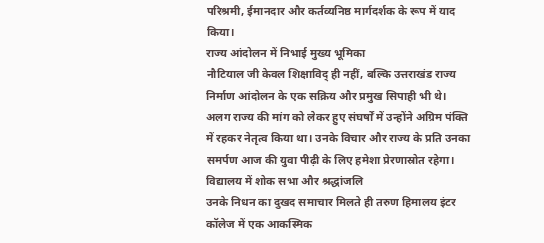परिश्रमी, ईमानदार और कर्तव्यनिष्ठ मार्गदर्शक के रूप में याद किया।
राज्य आंदोलन में निभाई मुख्य भूमिका
नौटियाल जी केवल शिक्षाविद् ही नहीं, बल्कि उत्तराखंड राज्य निर्माण आंदोलन के एक सक्रिय और प्रमुख सिपाही भी थे। अलग राज्य की मांग को लेकर हुए संघर्षों में उन्होंने अग्रिम पंक्ति में रहकर नेतृत्व किया था। उनके विचार और राज्य के प्रति उनका समर्पण आज की युवा पीढ़ी के लिए हमेशा प्रेरणास्रोत रहेगा।
विद्यालय में शोक सभा और श्रद्धांजलि
उनके निधन का दुखद समाचार मिलते ही तरुण हिमालय इंटर कॉलेज में एक आकस्मिक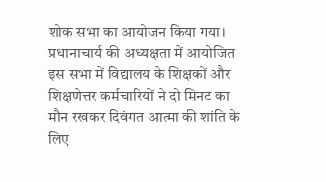शोक सभा का आयोजन किया गया। प्रधानाचार्य की अध्यक्षता में आयोजित इस सभा में विद्यालय के शिक्षकों और शिक्षणेत्तर कर्मचारियों ने दो मिनट का मौन रखकर दिवंगत आत्मा की शांति के लिए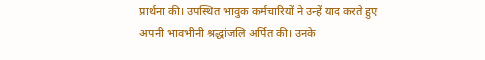प्रार्थना की। उपस्थित भावुक कर्मचारियों ने उन्हें याद करते हुए अपनी भावभीनी श्रद्धांजलि अर्पित की। उनके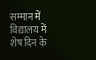सम्मान में विद्यालय में शेष दिन के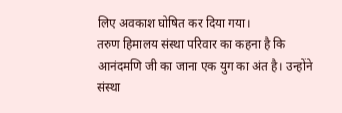लिए अवकाश घोषित कर दिया गया।
तरुण हिमालय संस्था परिवार का कहना है कि आनंदमणि जी का जाना एक युग का अंत है। उन्होंने संस्था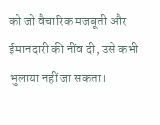को जो वैचारिक मजबूती और ईमानदारी की नींव दी, उसे कभी भुलाया नहीं जा सकता।